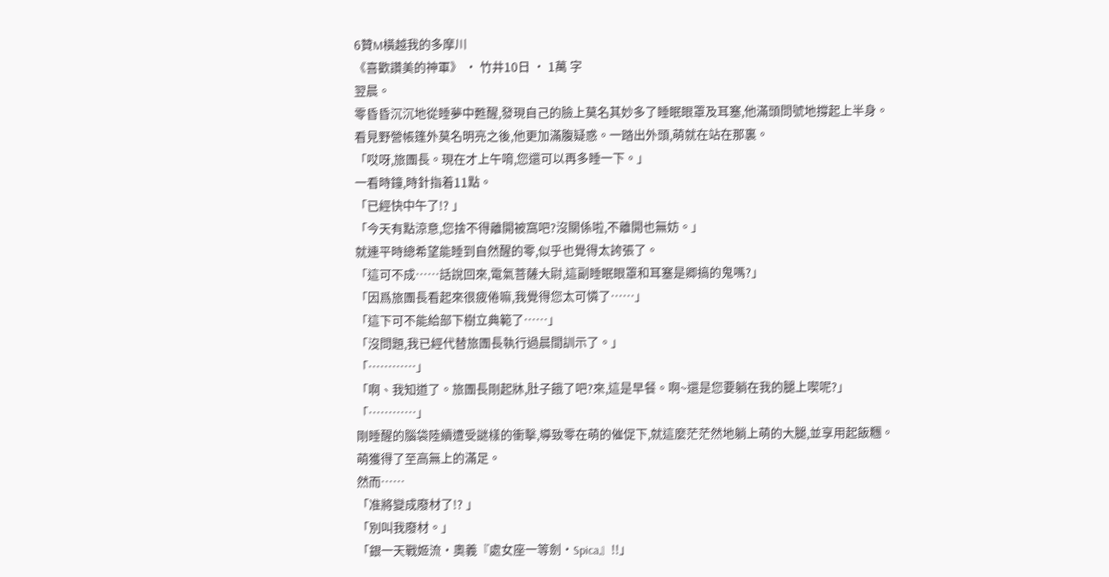6贊M橫越我的多摩川
《喜歡讚美的神軍》 · 竹井10日 · 1萬 字
翌晨。
零昏昏沉沉地從睡夢中甦醒,發現自己的臉上莫名其妙多了睡眠眼罩及耳塞,他滿頭問號地撐起上半身。
看見野營帳篷外莫名明亮之後,他更加滿腹疑惑。一踏出外頭,萌就在站在那裏。
「哎呀,旅團長。現在才上午唷,您還可以再多睡一下。」
一看時鐘,時針指着11點。
「已經快中午了!? 」
「今天有點涼意,您捨不得離開被窩吧?沒關係啦,不離開也無妨。」
就連平時總希望能睡到自然醒的零,似乎也覺得太誇張了。
「這可不成……話說回來,電氣菩薩大尉,這副睡眠眼罩和耳塞是卿搞的鬼嗎?」
「因爲旅團長看起來很疲倦嘛,我覺得您太可憐了……」
「這下可不能給部下樹立典範了……」
「沒問題,我已經代替旅團長執行過晨間訓示了。」
「…………」
「啊、我知道了。旅團長剛起牀,肚子餓了吧?來,這是早餐。啊~還是您要躺在我的腿上喫呢?」
「…………」
剛睡醒的腦袋陸續遭受謎樣的衝擊,導致零在萌的催促下,就這麼茫茫然地躺上萌的大腿,並享用起飯糰。
萌獲得了至高無上的滿足。
然而……
「准將變成廢材了!? 」
「別叫我廢材。」
「銀一天戰姬流•奧義『處女座一等劍•Spica』!!」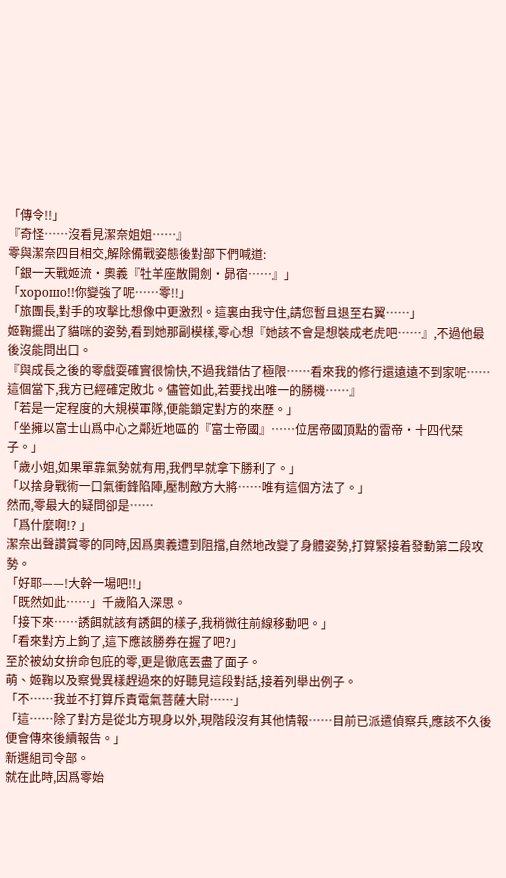「傳令!!」
『奇怪……沒看見潔奈姐姐……』
零與潔奈四目相交,解除備戰姿態後對部下們喊道:
「銀一天戰姬流•奧義『牡羊座散開劍•昴宿……』」
「хорошо!!你變強了呢……零!!」
「旅團長,對手的攻擊比想像中更激烈。這裏由我守住,請您暫且退至右翼……」
姬鞠擺出了貓咪的姿勢,看到她那副模樣,零心想『她該不會是想裝成老虎吧……』,不過他最後沒能問出口。
『與成長之後的零戲耍確實很愉快,不過我錯估了極限……看來我的修行還遠遠不到家呢……這個當下,我方已經確定敗北。儘管如此,若要找出唯一的勝機……』
「若是一定程度的大規模軍隊,便能鎖定對方的來歷。」
「坐擁以富士山爲中心之鄰近地區的『富士帝國』……位居帝國頂點的雷帝•十四代栞子。」
「歲小姐,如果單靠氣勢就有用,我們早就拿下勝利了。」
「以捨身戰術一口氣衝鋒陷陣,壓制敵方大將……唯有這個方法了。」
然而,零最大的疑問卻是……
「爲什麼啊!? 」
潔奈出聲讚賞零的同時,因爲奧義遭到阻擋,自然地改變了身體姿勢,打算緊接着發動第二段攻勢。
「好耶——!大幹一場吧!!」
「既然如此……」千歲陷入深思。
「接下來……誘餌就該有誘餌的樣子,我稍微往前線移動吧。」
「看來對方上鉤了,這下應該勝券在握了吧?」
至於被幼女拚命包庇的零,更是徹底丟盡了面子。
萌、姬鞠以及察覺異樣趕過來的好聽見這段對話,接着列舉出例子。
「不……我並不打算斥責電氣菩薩大尉……」
「這……除了對方是從北方現身以外,現階段沒有其他情報……目前已派遣偵察兵,應該不久後便會傳來後續報告。」
新選組司令部。
就在此時,因爲零始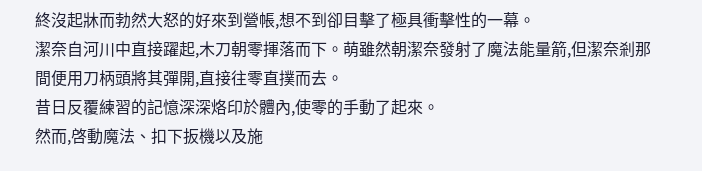終沒起牀而勃然大怒的好來到營帳,想不到卻目擊了極具衝擊性的一幕。
潔奈自河川中直接躍起,木刀朝零揮落而下。萌雖然朝潔奈發射了魔法能量箭,但潔奈剎那間便用刀柄頭將其彈開,直接往零直撲而去。
昔日反覆練習的記憶深深烙印於體內,使零的手動了起來。
然而,啓動魔法、扣下扳機以及施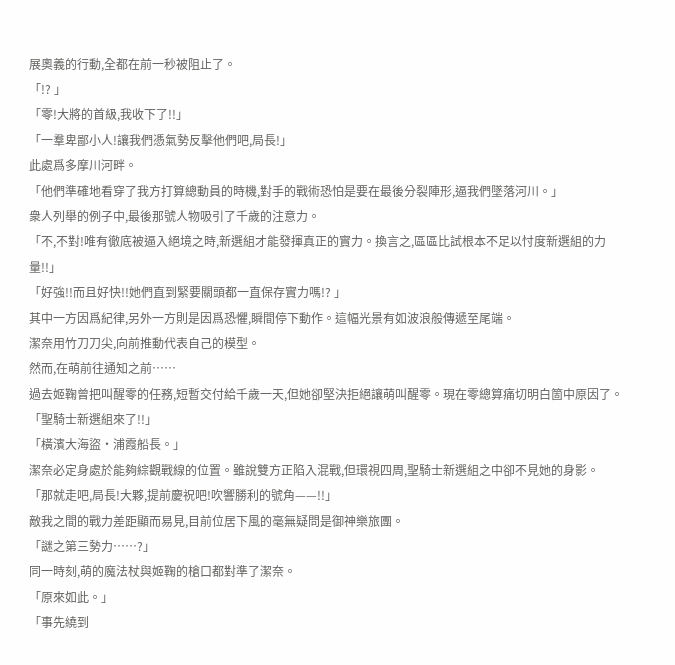展奧義的行動,全都在前一秒被阻止了。
「!? 」
「零!大將的首級,我收下了!!」
「一羣卑鄙小人!讓我們憑氣勢反擊他們吧,局長!」
此處爲多摩川河畔。
「他們準確地看穿了我方打算總動員的時機,對手的戰術恐怕是要在最後分裂陣形,逼我們墜落河川。」
衆人列舉的例子中,最後那號人物吸引了千歲的注意力。
「不,不對!唯有徹底被逼入絕境之時,新選組才能發揮真正的實力。換言之,區區比試根本不足以忖度新選組的力量!!」
「好強!!而且好快!!她們直到緊要關頭都一直保存實力嗎!? 」
其中一方因爲紀律,另外一方則是因爲恐懼,瞬間停下動作。這幅光景有如波浪般傳遞至尾端。
潔奈用竹刀刀尖,向前推動代表自己的模型。
然而,在萌前往通知之前……
過去姬鞠曾把叫醒零的任務,短暫交付給千歲一天,但她卻堅決拒絕讓萌叫醒零。現在零總算痛切明白箇中原因了。
「聖騎士新選組來了!!」
「橫濱大海盜•浦霞船長。」
潔奈必定身處於能夠綜觀戰線的位置。雖說雙方正陷入混戰,但環視四周,聖騎士新選組之中卻不見她的身影。
「那就走吧,局長!大夥,提前慶祝吧!吹響勝利的號角——!!」
敵我之間的戰力差距顯而易見,目前位居下風的毫無疑問是御神樂旅團。
「謎之第三勢力……?」
同一時刻,萌的魔法杖與姬鞠的槍口都對準了潔奈。
「原來如此。」
「事先繞到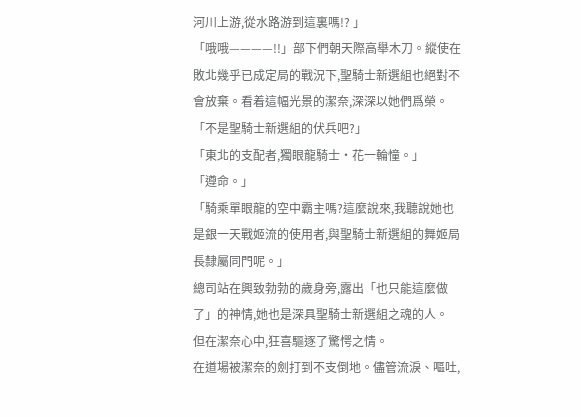河川上游,從水路游到這裏嗎!? 」
「哦哦————!!」部下們朝天際高舉木刀。縱使在敗北幾乎已成定局的戰況下,聖騎士新選組也絕對不會放棄。看着這幅光景的潔奈,深深以她們爲榮。
「不是聖騎士新選組的伏兵吧?」
「東北的支配者,獨眼龍騎士•花一輪憧。」
「遵命。」
「騎乘單眼龍的空中霸主嗎?這麼說來,我聽說她也是銀一天戰姬流的使用者,與聖騎士新選組的舞姬局長隸屬同門呢。」
總司站在興致勃勃的歲身旁,露出「也只能這麼做了」的神情,她也是深具聖騎士新選組之魂的人。
但在潔奈心中,狂喜驅逐了驚愕之情。
在道場被潔奈的劍打到不支倒地。儘管流淚、嘔吐,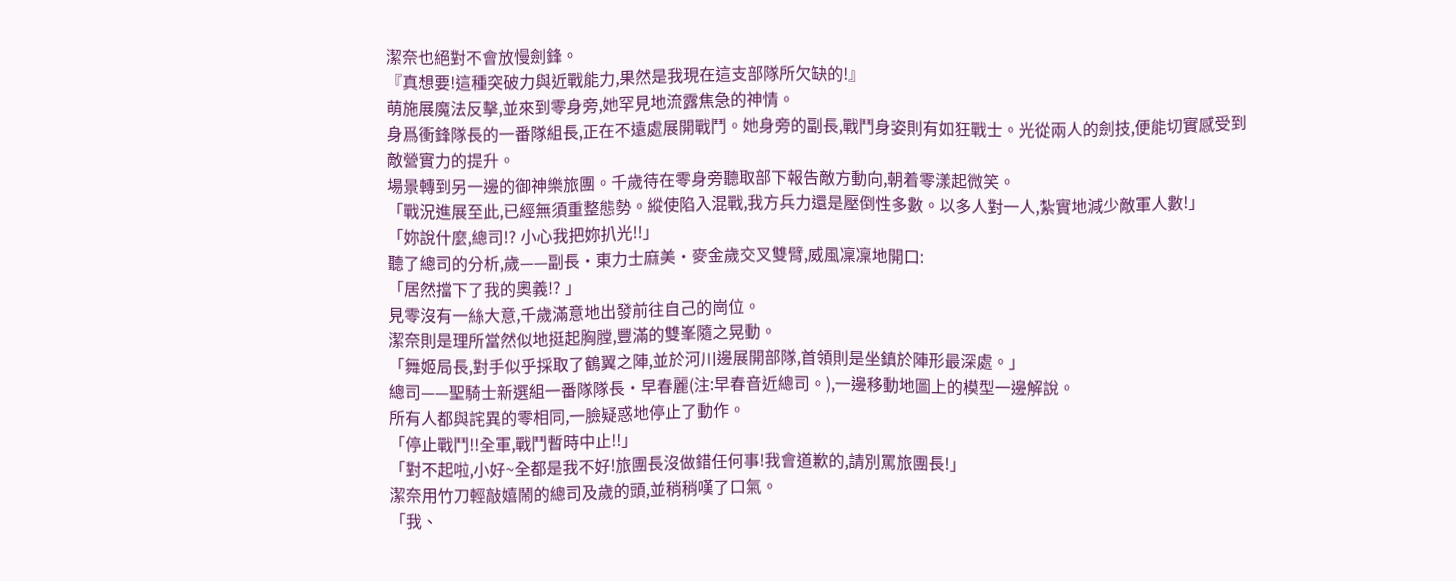潔奈也絕對不會放慢劍鋒。
『真想要!這種突破力與近戰能力,果然是我現在這支部隊所欠缺的!』
萌施展魔法反擊,並來到零身旁,她罕見地流露焦急的神情。
身爲衝鋒隊長的一番隊組長,正在不遠處展開戰鬥。她身旁的副長,戰鬥身姿則有如狂戰士。光從兩人的劍技,便能切實感受到敵營實力的提升。
場景轉到另一邊的御神樂旅團。千歲待在零身旁聽取部下報告敵方動向,朝着零漾起微笑。
「戰況進展至此,已經無須重整態勢。縱使陷入混戰,我方兵力還是壓倒性多數。以多人對一人,紮實地減少敵軍人數!」
「妳說什麼,總司!? 小心我把妳扒光!!」
聽了總司的分析,歲——副長•東力士麻美•麥金歲交叉雙臂,威風凜凜地開口:
「居然擋下了我的奧義!? 」
見零沒有一絲大意,千歲滿意地出發前往自己的崗位。
潔奈則是理所當然似地挺起胸膛,豐滿的雙峯隨之晃動。
「舞姬局長,對手似乎採取了鶴翼之陣,並於河川邊展開部隊,首領則是坐鎮於陣形最深處。」
總司——聖騎士新選組一番隊隊長•早春麗(注:早春音近總司。),一邊移動地圖上的模型一邊解說。
所有人都與詫異的零相同,一臉疑惑地停止了動作。
「停止戰鬥!!全軍,戰鬥暫時中止!!」
「對不起啦,小好~全都是我不好!旅團長沒做錯任何事!我會道歉的,請別罵旅團長!」
潔奈用竹刀輕敲嬉鬧的總司及歲的頭,並稍稍嘆了口氣。
「我、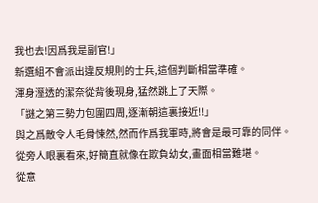我也去!因爲我是副官!」
新選組不會派出違反規則的士兵,這個判斷相當準確。
渾身溼透的潔奈從背後現身,猛然跳上了天際。
「謎之第三勢力包圍四周,逐漸朝這裏接近!!」
與之爲敵令人毛骨悚然,然而作爲我軍時,將會是最可靠的同伴。
從旁人眼裏看來,好簡直就像在欺負幼女,畫面相當難堪。
從意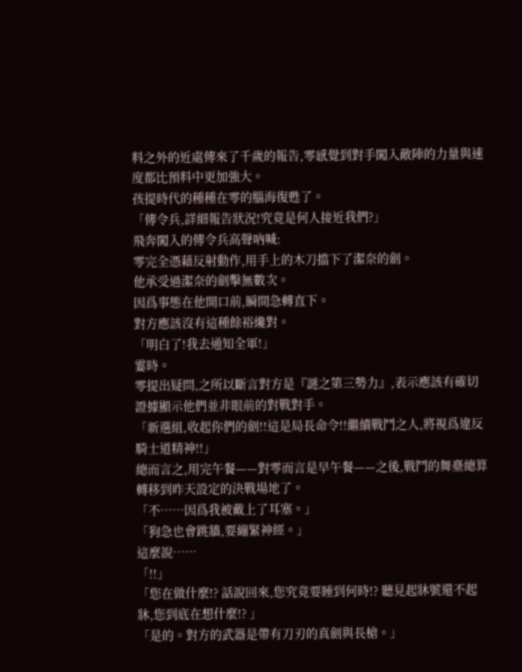料之外的近處傳來了千歲的報告,零感覺到對手闖入敵陣的力量與速度都比預料中更加強大。
孩提時代的種種在零的腦海復甦了。
「傳令兵,詳細報告狀況!究竟是何人接近我們?」
飛奔闖入的傳令兵高聲吶喊:
零完全憑藉反射動作,用手上的木刀擋下了潔奈的劍。
他承受過潔奈的劍擊無數次。
因爲事態在他開口前,瞬間急轉直下。
對方應該沒有這種餘裕纔對。
「明白了!我去通知全軍!」
霎時。
零提出疑問,之所以斷言對方是『謎之第三勢力』,表示應該有確切證據顯示他們並非眼前的對戰對手。
「新選組,收起你們的劍!!這是局長命令!!繼續戰鬥之人,將視爲違反騎士道精神!!」
總而言之,用完午餐——對零而言是早午餐——之後,戰鬥的舞臺總算轉移到昨天設定的決戰場地了。
「不……因爲我被戴上了耳塞。」
「狗急也會跳牆,要繃緊神經。」
這麼說……
「!!」
「您在做什麼!? 話說回來,您究竟要睡到何時!? 聽見起牀號還不起牀,您到底在想什麼!? 」
「是的。對方的武器是帶有刀刃的真劍與長槍。」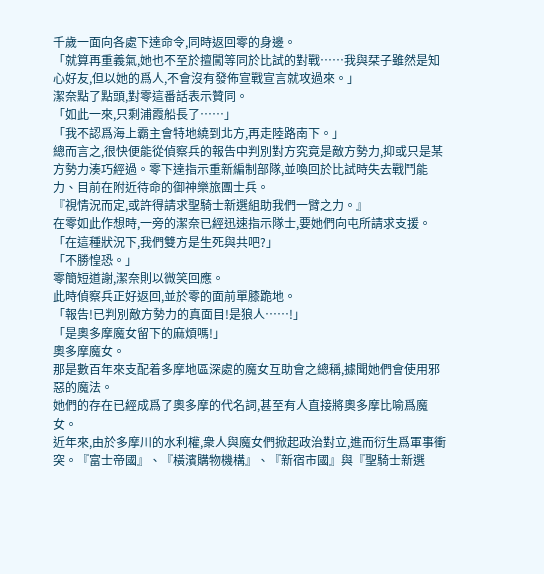千歲一面向各處下達命令,同時返回零的身邊。
「就算再重義氣,她也不至於擅闖等同於比試的對戰……我與栞子雖然是知心好友,但以她的爲人,不會沒有發佈宣戰宣言就攻過來。」
潔奈點了點頭,對零這番話表示贊同。
「如此一來,只剩浦霞船長了……」
「我不認爲海上霸主會特地繞到北方,再走陸路南下。」
總而言之,很快便能從偵察兵的報告中判別對方究竟是敵方勢力,抑或只是某方勢力湊巧經過。零下達指示重新編制部隊,並喚回於比試時失去戰鬥能力、目前在附近待命的御神樂旅團士兵。
『視情況而定,或許得請求聖騎士新選組助我們一臂之力。』
在零如此作想時,一旁的潔奈已經迅速指示隊士,要她們向屯所請求支援。
「在這種狀況下,我們雙方是生死與共吧?」
「不勝惶恐。」
零簡短道謝,潔奈則以微笑回應。
此時偵察兵正好返回,並於零的面前單膝跪地。
「報告!已判別敵方勢力的真面目!是狼人……!」
「是奧多摩魔女留下的麻煩嗎!」
奧多摩魔女。
那是數百年來支配着多摩地區深處的魔女互助會之總稱,據聞她們會使用邪惡的魔法。
她們的存在已經成爲了奧多摩的代名詞,甚至有人直接將奧多摩比喻爲魔女。
近年來,由於多摩川的水利權,衆人與魔女們掀起政治對立,進而衍生爲軍事衝突。『富士帝國』、『橫濱購物機構』、『新宿市國』與『聖騎士新選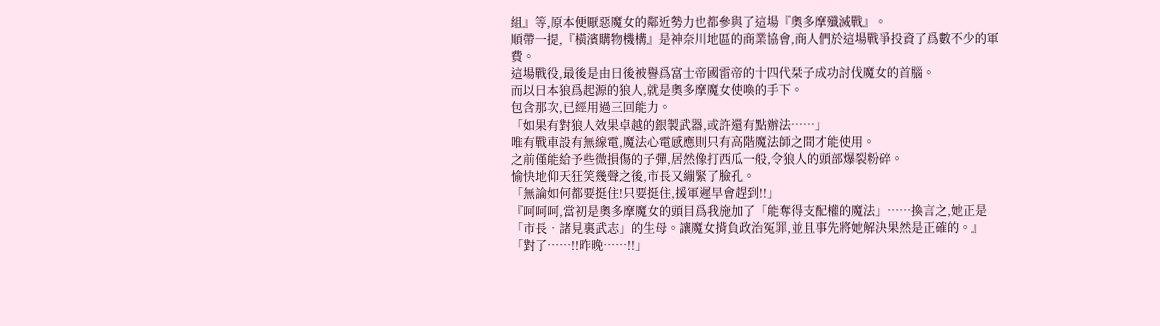組』等,原本便厭惡魔女的鄰近勢力也都參與了這場『奧多摩殲滅戰』。
順帶一提,『橫濱購物機構』是神奈川地區的商業協會,商人們於這場戰爭投資了爲數不少的軍費。
這場戰役,最後是由日後被譽爲富士帝國雷帝的十四代栞子成功討伐魔女的首腦。
而以日本狼爲起源的狼人,就是奧多摩魔女使喚的手下。
包含那次,已經用過三回能力。
「如果有對狼人效果卓越的銀製武器,或許還有點辦法……」
唯有戰車設有無線電,魔法心電感應則只有高階魔法師之間才能使用。
之前僅能給予些微損傷的子彈,居然像打西瓜一般,令狼人的頭部爆裂粉碎。
愉快地仰天狂笑幾聲之後,市長又繃緊了臉孔。
「無論如何都要挺住!只要挺住,援軍遲早會趕到!!」
『呵呵呵,當初是奧多摩魔女的頭目爲我施加了「能奪得支配權的魔法」……換言之,她正是「市長•諸見裏武志」的生母。讓魔女揹負政治冤罪,並且事先將她解決果然是正確的。』
「對了……!!昨晚……!!」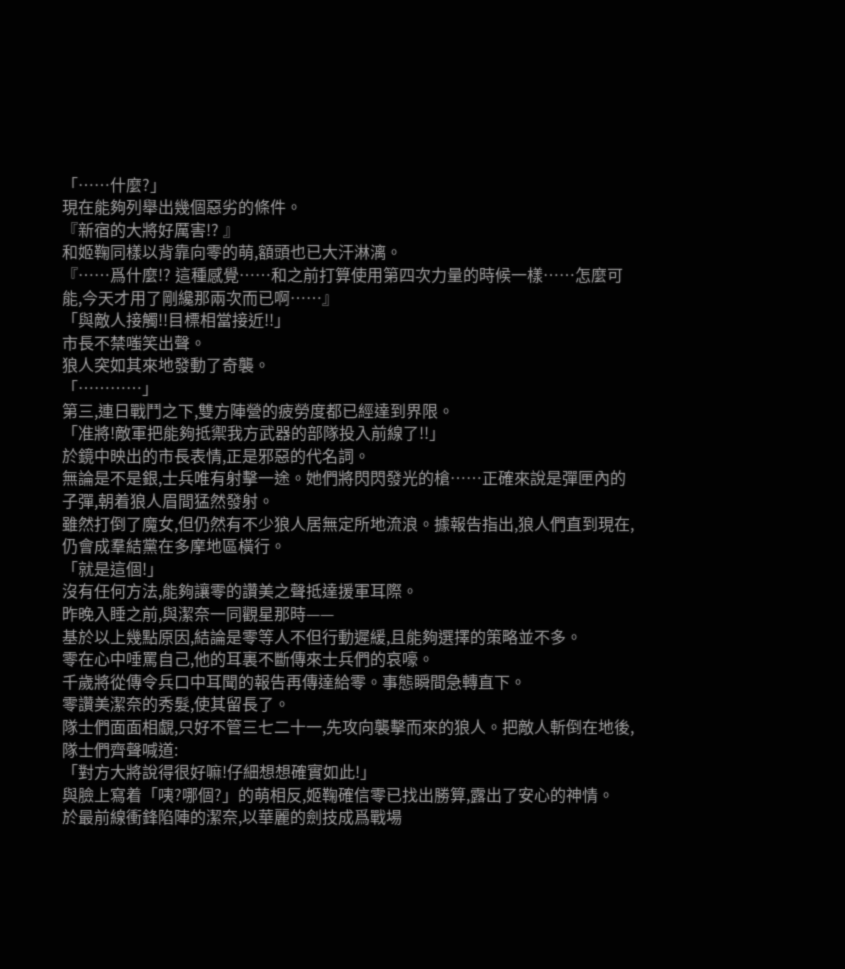「……什麼?」
現在能夠列舉出幾個惡劣的條件。
『新宿的大將好厲害!? 』
和姬鞠同樣以背靠向零的萌,額頭也已大汗淋漓。
『……爲什麼!? 這種感覺……和之前打算使用第四次力量的時候一樣……怎麼可能,今天才用了剛纔那兩次而已啊……』
「與敵人接觸!!目標相當接近!!」
市長不禁嗤笑出聲。
狼人突如其來地發動了奇襲。
「…………」
第三,連日戰鬥之下,雙方陣營的疲勞度都已經達到界限。
「准將!敵軍把能夠抵禦我方武器的部隊投入前線了!!」
於鏡中映出的市長表情,正是邪惡的代名詞。
無論是不是銀,士兵唯有射擊一途。她們將閃閃發光的槍……正確來說是彈匣內的子彈,朝着狼人眉間猛然發射。
雖然打倒了魔女,但仍然有不少狼人居無定所地流浪。據報告指出,狼人們直到現在,仍會成羣結黨在多摩地區橫行。
「就是這個!」
沒有任何方法,能夠讓零的讚美之聲抵達援軍耳際。
昨晚入睡之前,與潔奈一同觀星那時——
基於以上幾點原因,結論是零等人不但行動遲緩,且能夠選擇的策略並不多。
零在心中唾罵自己,他的耳裏不斷傳來士兵們的哀嚎。
千歲將從傳令兵口中耳聞的報告再傳達給零。事態瞬間急轉直下。
零讚美潔奈的秀髮,使其留長了。
隊士們面面相覷,只好不管三七二十一,先攻向襲擊而來的狼人。把敵人斬倒在地後,隊士們齊聲喊道:
「對方大將說得很好嘛!仔細想想確實如此!」
與臉上寫着「咦?哪個?」的萌相反,姬鞠確信零已找出勝算,露出了安心的神情。
於最前線衝鋒陷陣的潔奈,以華麗的劍技成爲戰場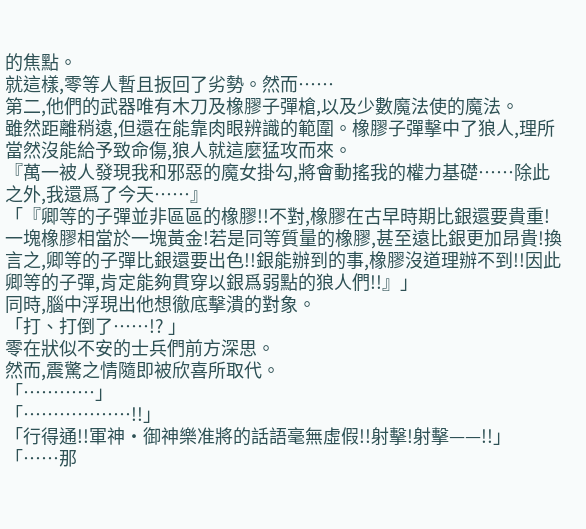的焦點。
就這樣,零等人暫且扳回了劣勢。然而……
第二,他們的武器唯有木刀及橡膠子彈槍,以及少數魔法使的魔法。
雖然距離稍遠,但還在能靠肉眼辨識的範圍。橡膠子彈擊中了狼人,理所當然沒能給予致命傷,狼人就這麼猛攻而來。
『萬一被人發現我和邪惡的魔女掛勾,將會動搖我的權力基礎……除此之外,我還爲了今天……』
「『卿等的子彈並非區區的橡膠!!不對,橡膠在古早時期比銀還要貴重!一塊橡膠相當於一塊黃金!若是同等質量的橡膠,甚至遠比銀更加昂貴!換言之,卿等的子彈比銀還要出色!!銀能辦到的事,橡膠沒道理辦不到!!因此卿等的子彈,肯定能夠貫穿以銀爲弱點的狼人們!!』」
同時,腦中浮現出他想徹底擊潰的對象。
「打、打倒了……!? 」
零在狀似不安的士兵們前方深思。
然而,震驚之情隨即被欣喜所取代。
「…………」
「………………!!」
「行得通!!軍神•御神樂准將的話語毫無虛假!!射擊!射擊——!!」
「……那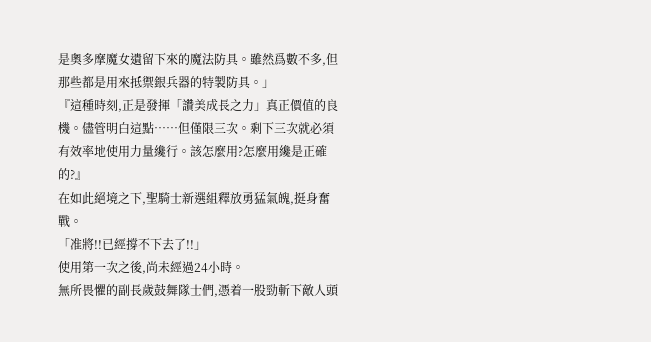是奧多摩魔女遺留下來的魔法防具。雖然爲數不多,但那些都是用來抵禦銀兵器的特製防具。」
『這種時刻,正是發揮「讚美成長之力」真正價值的良機。儘管明白這點……但僅限三次。剩下三次就必須有效率地使用力量纔行。該怎麼用?怎麼用纔是正確的?』
在如此絕境之下,聖騎士新選組釋放勇猛氣魄,挺身奮戰。
「准將!!已經撐不下去了!!」
使用第一次之後,尚未經過24小時。
無所畏懼的副長歲鼓舞隊士們,憑着一股勁斬下敵人頭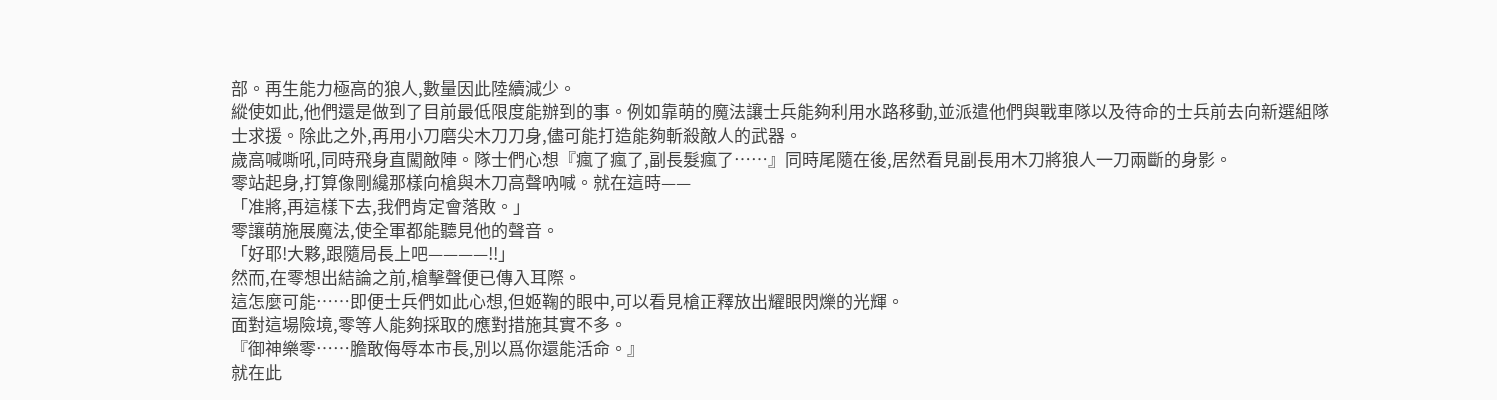部。再生能力極高的狼人,數量因此陸續減少。
縱使如此,他們還是做到了目前最低限度能辦到的事。例如靠萌的魔法讓士兵能夠利用水路移動,並派遣他們與戰車隊以及待命的士兵前去向新選組隊士求援。除此之外,再用小刀磨尖木刀刀身,儘可能打造能夠斬殺敵人的武器。
歲高喊嘶吼,同時飛身直闖敵陣。隊士們心想『瘋了瘋了,副長髮瘋了……』同時尾隨在後,居然看見副長用木刀將狼人一刀兩斷的身影。
零站起身,打算像剛纔那樣向槍與木刀高聲吶喊。就在這時——
「准將,再這樣下去,我們肯定會落敗。」
零讓萌施展魔法,使全軍都能聽見他的聲音。
「好耶!大夥,跟隨局長上吧————!!」
然而,在零想出結論之前,槍擊聲便已傳入耳際。
這怎麼可能……即便士兵們如此心想,但姬鞠的眼中,可以看見槍正釋放出耀眼閃爍的光輝。
面對這場險境,零等人能夠採取的應對措施其實不多。
『御神樂零……膽敢侮辱本市長,別以爲你還能活命。』
就在此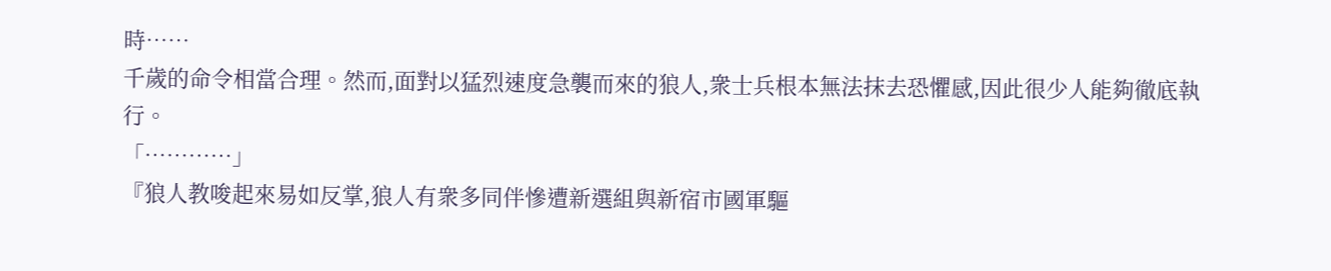時……
千歲的命令相當合理。然而,面對以猛烈速度急襲而來的狼人,衆士兵根本無法抹去恐懼感,因此很少人能夠徹底執行。
「…………」
『狼人教唆起來易如反掌,狼人有衆多同伴慘遭新選組與新宿市國軍驅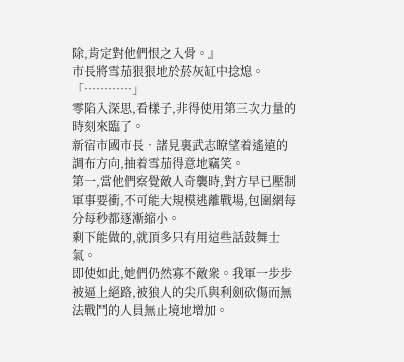除,肯定對他們恨之入骨。』
市長將雪茄狠狠地於菸灰缸中捻熄。
「…………」
零陷入深思,看樣子,非得使用第三次力量的時刻來臨了。
新宿市國市長•諸見裏武志瞭望着遙遠的調布方向,抽着雪茄得意地竊笑。
第一,當他們察覺敵人奇襲時,對方早已壓制軍事要衝,不可能大規模逃離戰場,包圍網每分每秒都逐漸縮小。
剩下能做的,就頂多只有用這些話鼓舞士氣。
即使如此,她們仍然寡不敵衆。我軍一步步被逼上絕路,被狼人的尖爪與利劍砍傷而無法戰鬥的人員無止境地增加。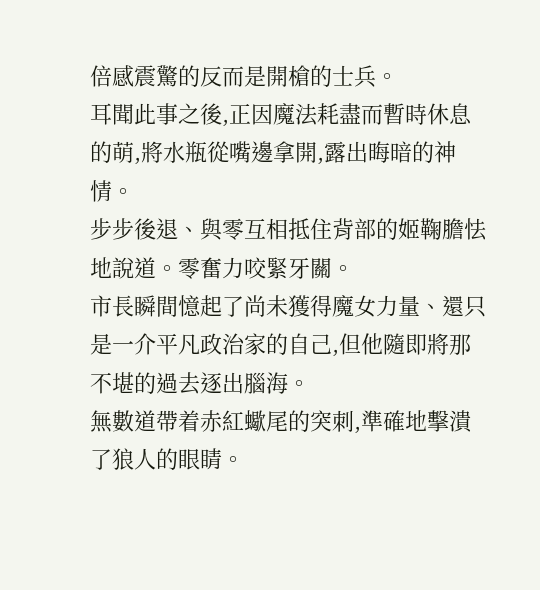倍感震驚的反而是開槍的士兵。
耳聞此事之後,正因魔法耗盡而暫時休息的萌,將水瓶從嘴邊拿開,露出晦暗的神情。
步步後退、與零互相抵住背部的姬鞠膽怯地說道。零奮力咬緊牙關。
市長瞬間憶起了尚未獲得魔女力量、還只是一介平凡政治家的自己,但他隨即將那不堪的過去逐出腦海。
無數道帶着赤紅蠍尾的突刺,準確地擊潰了狼人的眼睛。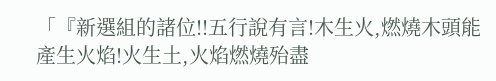「『新選組的諸位!!五行說有言!木生火,燃燒木頭能產生火焰!火生土,火焰燃燒殆盡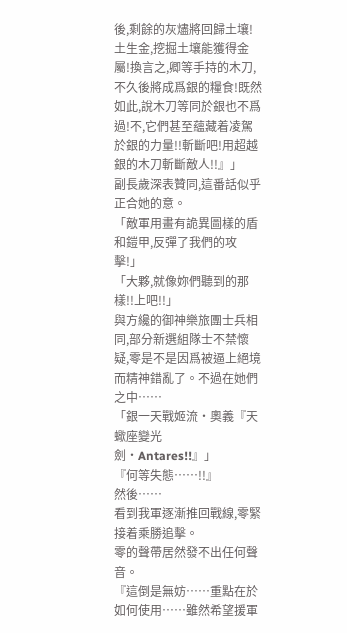後,剩餘的灰燼將回歸土壤!土生金,挖掘土壤能獲得金屬!換言之,卿等手持的木刀,不久後將成爲銀的糧食!既然如此,說木刀等同於銀也不爲過!不,它們甚至蘊藏着凌駕於銀的力量!!斬斷吧!用超越銀的木刀斬斷敵人!!』」
副長歲深表贊同,這番話似乎正合她的意。
「敵軍用畫有詭異圖樣的盾和鎧甲,反彈了我們的攻擊!」
「大夥,就像妳們聽到的那樣!!上吧!!」
與方纔的御神樂旅團士兵相同,部分新選組隊士不禁懷疑,零是不是因爲被逼上絕境而精神錯亂了。不過在她們之中……
「銀一天戰姬流•奧義『天蠍座變光劍•Antares!!』」
『何等失態……!!』
然後……
看到我軍逐漸推回戰線,零緊接着乘勝追擊。
零的聲帶居然發不出任何聲音。
『這倒是無妨……重點在於如何使用……雖然希望援軍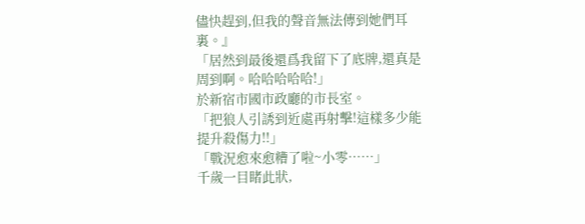儘快趕到,但我的聲音無法傳到她們耳裏。』
「居然到最後還爲我留下了底牌,還真是周到啊。哈哈哈哈哈!」
於新宿市國市政廳的市長室。
「把狼人引誘到近處再射擊!這樣多少能提升殺傷力!!」
「戰況愈來愈糟了啦~小零……」
千歲一目睹此狀,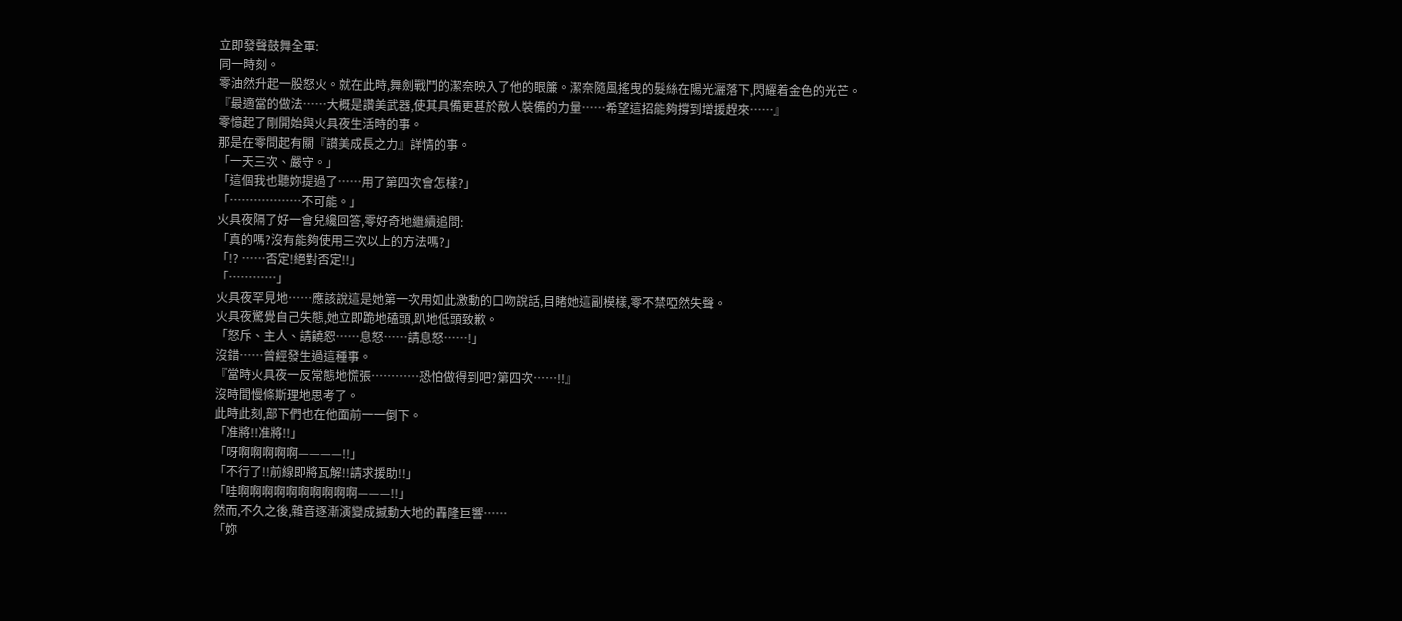立即發聲鼓舞全軍:
同一時刻。
零油然升起一股怒火。就在此時,舞劍戰鬥的潔奈映入了他的眼簾。潔奈隨風搖曳的髮絲在陽光灑落下,閃耀着金色的光芒。
『最適當的做法……大概是讚美武器,使其具備更甚於敵人裝備的力量……希望這招能夠撐到增援趕來……』
零憶起了剛開始與火具夜生活時的事。
那是在零問起有關『讃美成長之力』詳情的事。
「一天三次、嚴守。」
「這個我也聽妳提過了……用了第四次會怎樣?」
「………………不可能。」
火具夜隔了好一會兒纔回答,零好奇地繼續追問:
「真的嗎?沒有能夠使用三次以上的方法嗎?」
「!? ……否定!絕對否定!!」
「…………」
火具夜罕見地……應該說這是她第一次用如此激動的口吻說話,目睹她這副模樣,零不禁啞然失聲。
火具夜驚覺自己失態,她立即跪地磕頭,趴地低頭致歉。
「怒斥、主人、請饒恕……息怒……請息怒……!」
沒錯……曾經發生過這種事。
『當時火具夜一反常態地慌張…………恐怕做得到吧?第四次……!!』
沒時間慢條斯理地思考了。
此時此刻,部下們也在他面前一一倒下。
「准將!!准將!!」
「呀啊啊啊啊啊————!!」
「不行了!!前線即將瓦解!!請求援助!!」
「哇啊啊啊啊啊啊啊啊啊啊———!!」
然而,不久之後,雜音逐漸演變成撼動大地的轟隆巨響……
「妳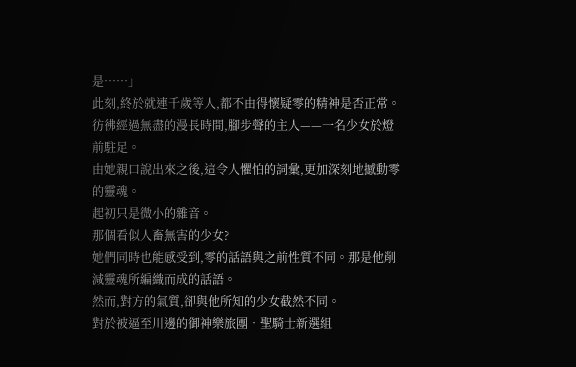是……」
此刻,終於就連千歲等人,都不由得懷疑零的精神是否正常。
彷彿經過無盡的漫長時間,腳步聲的主人——一名少女於燈前駐足。
由她親口說出來之後,這令人懼怕的詞彙,更加深刻地撼動零的靈魂。
起初只是微小的雜音。
那個看似人畜無害的少女?
她們同時也能感受到,零的話語與之前性質不同。那是他削減靈魂所編織而成的話語。
然而,對方的氣質,卻與他所知的少女截然不同。
對於被逼至川邊的御神樂旅團•聖騎士新選組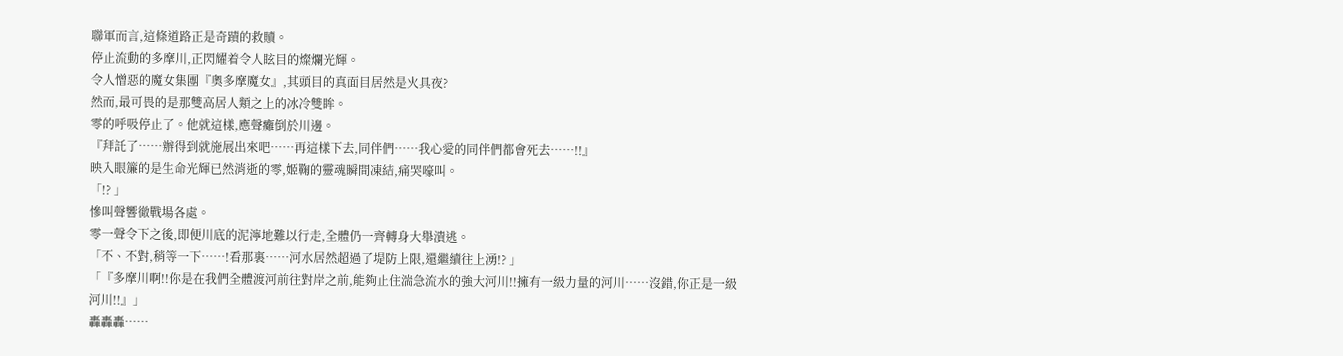聯軍而言,這條道路正是奇蹟的救贖。
停止流動的多摩川,正閃耀着令人眩目的燦爛光輝。
令人憎惡的魔女集團『奧多摩魔女』,其頭目的真面目居然是火具夜?
然而,最可畏的是那雙高居人類之上的冰冷雙眸。
零的呼吸停止了。他就這樣,應聲癱倒於川邊。
『拜託了……辦得到就施展出來吧……再這樣下去,同伴們……我心愛的同伴們都會死去……!!』
映入眼簾的是生命光輝已然消逝的零,姬鞠的靈魂瞬間凍結,痛哭嚎叫。
「!? 」
慘叫聲響徹戰場各處。
零一聲令下之後,即便川底的泥濘地難以行走,全體仍一齊轉身大舉潰逃。
「不、不對,稍等一下……!看那裏……河水居然超過了堤防上限,還繼續往上湧!? 」
「『多摩川啊!!你是在我們全體渡河前往對岸之前,能夠止住湍急流水的強大河川!!擁有一級力量的河川……沒錯,你正是一級河川!!』」
轟轟轟……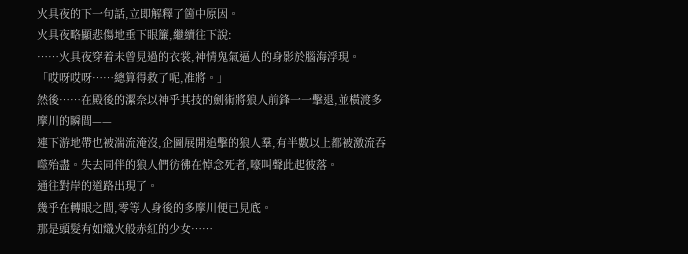火具夜的下一句話,立即解釋了箇中原因。
火具夜略顯悲傷地垂下眼簾,繼續往下說:
……火具夜穿着未曾見過的衣裳,神情鬼氣逼人的身影於腦海浮現。
「哎呀哎呀……總算得救了呢,准將。」
然後……在殿後的潔奈以神乎其技的劍術將狼人前鋒一一擊退,並橫渡多摩川的瞬間——
連下游地帶也被湍流淹沒,企圖展開追擊的狼人羣,有半數以上都被激流吞噬殆盡。失去同伴的狼人們彷彿在悼念死者,嚎叫聲此起彼落。
通往對岸的道路出現了。
幾乎在轉眼之間,零等人身後的多摩川便已見底。
那是頭髮有如熾火般赤紅的少女……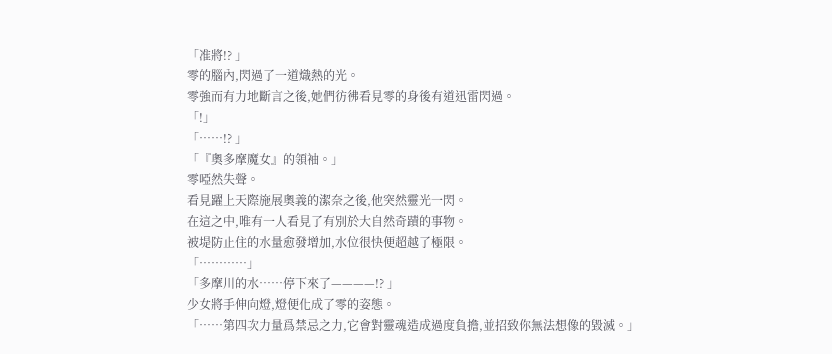「准將!? 」
零的腦內,閃過了一道熾熱的光。
零強而有力地斷言之後,她們彷彿看見零的身後有道迅雷閃過。
「!」
「……!? 」
「『奧多摩魔女』的領袖。」
零啞然失聲。
看見躍上天際施展奧義的潔奈之後,他突然靈光一閃。
在這之中,唯有一人看見了有別於大自然奇蹟的事物。
被堤防止住的水量愈發增加,水位很快便超越了極限。
「…………」
「多摩川的水……停下來了————!? 」
少女將手伸向燈,燈便化成了零的姿態。
「……第四次力量爲禁忌之力,它會對靈魂造成過度負擔,並招致你無法想像的毀滅。」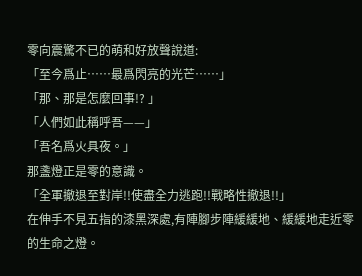零向震驚不已的萌和好放聲說道:
「至今爲止……最爲閃亮的光芒……」
「那、那是怎麼回事!? 」
「人們如此稱呼吾——」
「吾名爲火具夜。」
那盞燈正是零的意識。
「全軍撤退至對岸!!使盡全力逃跑!!戰略性撤退!!」
在伸手不見五指的漆黑深處,有陣腳步陣緩緩地、緩緩地走近零的生命之燈。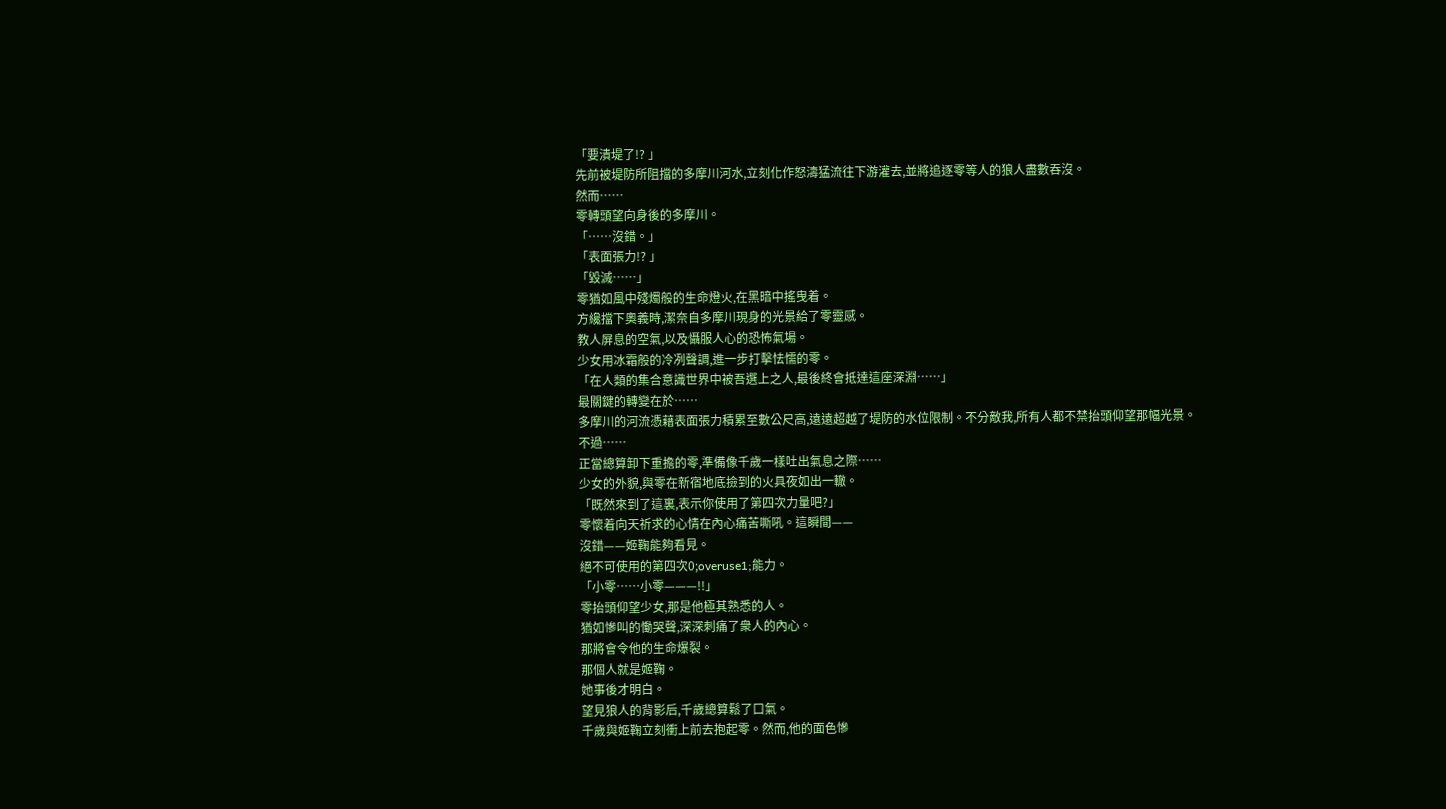「要潰堤了!? 」
先前被堤防所阻擋的多摩川河水,立刻化作怒濤猛流往下游灌去,並將追逐零等人的狼人盡數吞沒。
然而……
零轉頭望向身後的多摩川。
「……沒錯。」
「表面張力!? 」
「毀滅……」
零猶如風中殘燭般的生命燈火,在黑暗中搖曳着。
方纔擋下奧義時,潔奈自多摩川現身的光景給了零靈感。
教人屏息的空氣,以及懾服人心的恐怖氣場。
少女用冰霜般的冷冽聲調,進一步打擊怯懦的零。
「在人類的集合意識世界中被吾選上之人,最後終會抵達這座深淵……」
最關鍵的轉變在於……
多摩川的河流憑藉表面張力積累至數公尺高,遠遠超越了堤防的水位限制。不分敵我,所有人都不禁抬頭仰望那幅光景。
不過……
正當總算卸下重擔的零,準備像千歲一樣吐出氣息之際……
少女的外貌,與零在新宿地底撿到的火具夜如出一轍。
「既然來到了這裏,表示你使用了第四次力量吧?」
零懷着向天祈求的心情在內心痛苦嘶吼。這瞬間——
沒錯——姬鞠能夠看見。
絕不可使用的第四次0;overuse1;能力。
「小零……小零———!!」
零抬頭仰望少女,那是他極其熟悉的人。
猶如慘叫的慟哭聲,深深刺痛了衆人的內心。
那將會令他的生命爆裂。
那個人就是姬鞠。
她事後才明白。
望見狼人的背影后,千歲總算鬆了口氣。
千歲與姬鞠立刻衝上前去抱起零。然而,他的面色慘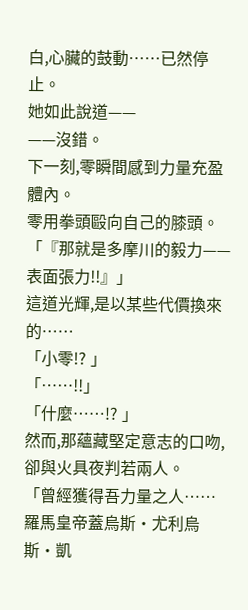白,心臟的鼓動……已然停止。
她如此說道——
——沒錯。
下一刻,零瞬間感到力量充盈體內。
零用拳頭毆向自己的膝頭。
「『那就是多摩川的毅力——表面張力!!』」
這道光輝,是以某些代價換來的……
「小零!? 」
「……!!」
「什麼……!? 」
然而,那蘊藏堅定意志的口吻,卻與火具夜判若兩人。
「曾經獲得吾力量之人……羅馬皇帝蓋烏斯•尤利烏斯•凱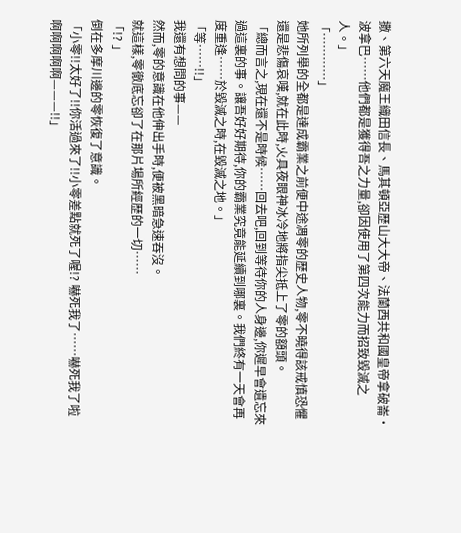撒、第六天魔王織田信長、馬其頓亞歷山大大帝、法蘭西共和國皇帝拿破崙•波拿巴……他們都是獲得吾之力量,卻因使用了第四次能力而招致毀滅之人。」
「…………」
她所列舉的全都是達成霸業之前便中途凋零的歷史人物,零不曉得該戒慎恐懼還是悲傷哀嘆,就在此時,火具夜眼神冰冷地將指尖抵上了零的額頭。
「總而言之,現在還不是時候……回去吧,回到等待你的人身邊,你遲早會遺忘來過這裏的事。讓吾好好期待,你的霸業究竟能延續到哪裏。我們終有一天會再度重逢……於毀滅之時,在毀滅之地。」
「等……!!」
我還有想問的事——
然而,零的意識在他伸出手時,便被黑暗急速吞沒。
就這樣,零徹底忘卻了在那片場所經歷的一切……
「!? 」
倒在多摩川邊的零恢復了意識。
「小零!!太好了!!你活過來了!!小零差點就死了喔!? 嚇死我了……嚇死我了啦啊啊啊啊啊———!!」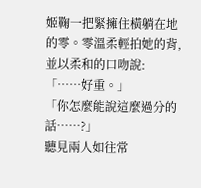姬鞠一把緊擁住橫躺在地的零。零溫柔輕拍她的背,並以柔和的口吻說:
「……好重。」
「你怎麼能說這麼過分的話……?」
聽見兩人如往常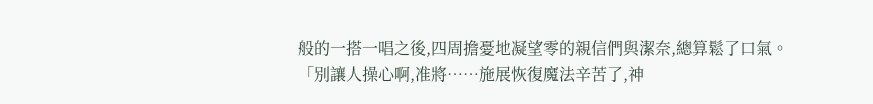般的一搭一唱之後,四周擔憂地凝望零的親信們與潔奈,總算鬆了口氣。
「別讓人操心啊,准將……施展恢復魔法辛苦了,神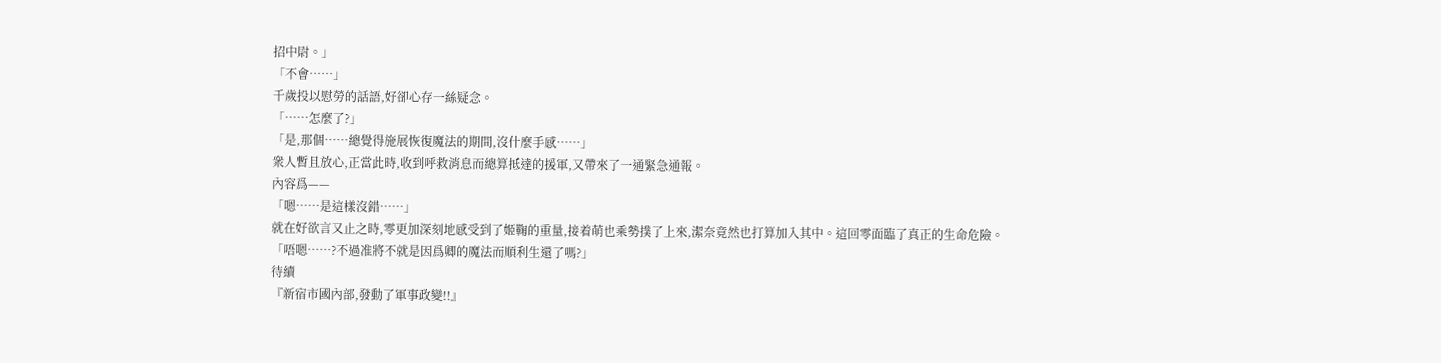招中尉。」
「不會……」
千歲投以慰勞的話語,好卻心存一絲疑念。
「……怎麼了?」
「是,那個……總覺得施展恢復魔法的期間,沒什麼手感……」
衆人暫且放心,正當此時,收到呼救消息而總算抵達的援軍,又帶來了一通緊急通報。
內容爲——
「嗯……是這樣沒錯……」
就在好欲言又止之時,零更加深刻地感受到了姬鞠的重量,接着萌也乘勢撲了上來,潔奈竟然也打算加入其中。這回零面臨了真正的生命危險。
「唔嗯……?不過准將不就是因爲卿的魔法而順利生還了嗎?」
待續
『新宿市國內部,發動了軍事政變!!』